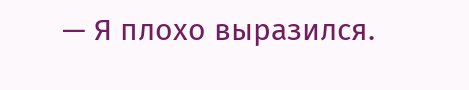— Я плохо выразился.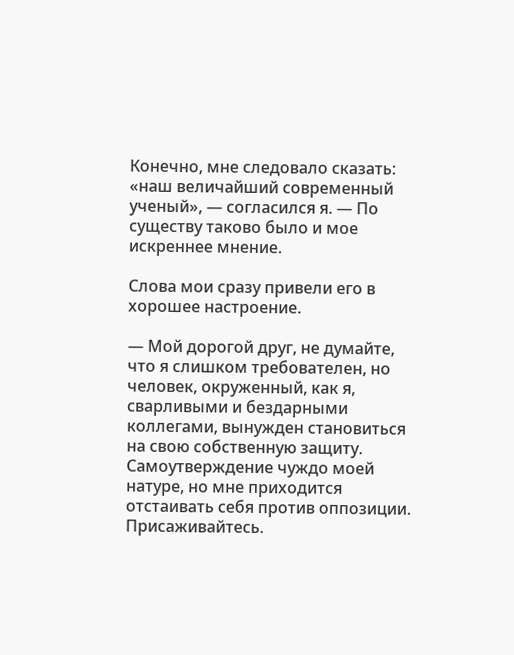Конечно, мне следовало сказать: «наш величайший современный ученый», — согласился я. — По существу таково было и мое искреннее мнение.

Слова мои сразу привели его в хорошее настроение.

— Мой дорогой друг, не думайте, что я слишком требователен, но человек, окруженный, как я, сварливыми и бездарными коллегами, вынужден становиться на свою собственную защиту. Самоутверждение чуждо моей натуре, но мне приходится отстаивать себя против оппозиции. Присаживайтесь.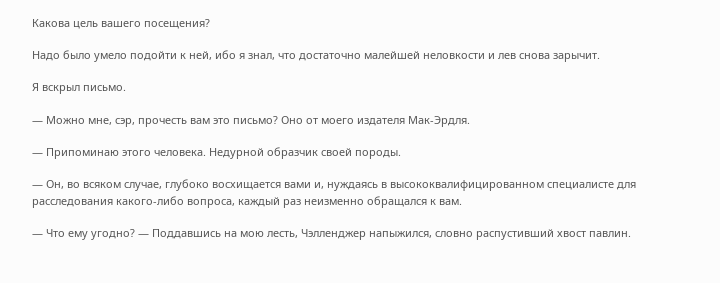Какова цель вашего посещения?

Надо было умело подойти к ней, ибо я знал, что достаточно малейшей неловкости и лев снова зарычит.

Я вскрыл письмо.

— Можно мне, сэр, прочесть вам это письмо? Оно от моего издателя Мак-Эрдля.

— Припоминаю этого человека. Недурной образчик своей породы.

— Он, во всяком случае, глубоко восхищается вами и, нуждаясь в высококвалифицированном специалисте для расследования какого-либо вопроса, каждый раз неизменно обращался к вам.

— Что ему угодно? — Поддавшись на мою лесть, Чэлленджер напыжился, словно распустивший хвост павлин.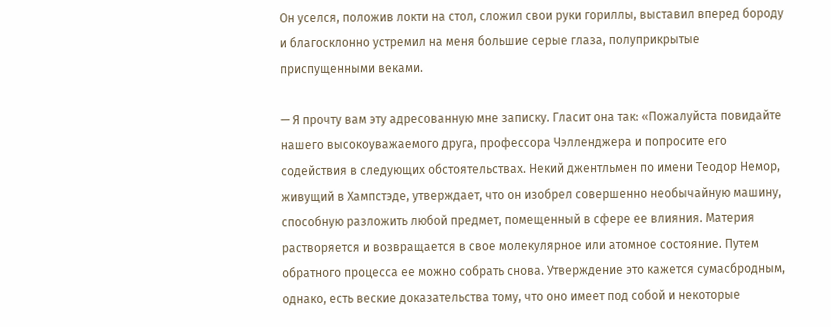Он уселся, положив локти на стол, сложил свои руки гориллы, выставил вперед бороду и благосклонно устремил на меня большие серые глаза, полуприкрытые приспущенными веками.

— Я прочту вам эту адресованную мне записку. Гласит она так: «Пожалуйста повидайте нашего высокоуважаемого друга, профессора Чэлленджера и попросите его содействия в следующих обстоятельствах. Некий джентльмен по имени Теодор Немор, живущий в Хампстэде, утверждает, что он изобрел совершенно необычайную машину, способную разложить любой предмет, помещенный в сфере ее влияния. Материя растворяется и возвращается в свое молекулярное или атомное состояние. Путем обратного процесса ее можно собрать снова. Утверждение это кажется сумасбродным, однако, есть веские доказательства тому, что оно имеет под собой и некоторые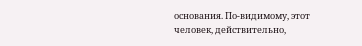основания. По-видимому, этот человек, действительно,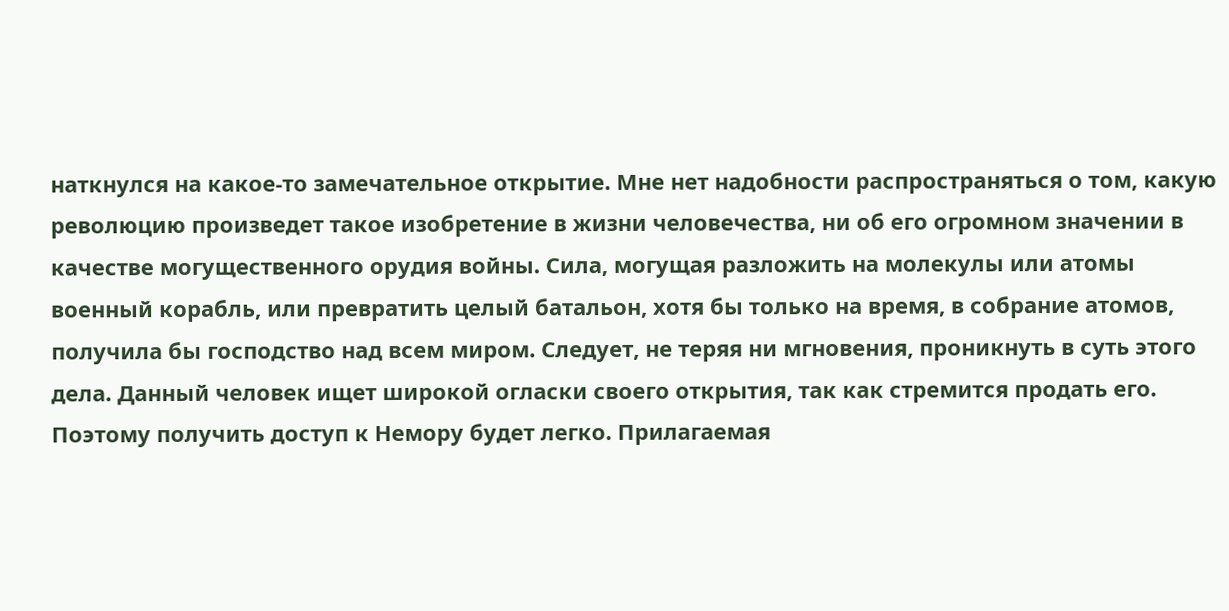наткнулся на какое-то замечательное открытие. Мне нет надобности распространяться о том, какую революцию произведет такое изобретение в жизни человечества, ни об его огромном значении в качестве могущественного орудия войны. Сила, могущая разложить на молекулы или атомы военный корабль, или превратить целый батальон, хотя бы только на время, в собрание атомов, получила бы господство над всем миром. Следует, не теряя ни мгновения, проникнуть в суть этого дела. Данный человек ищет широкой огласки своего открытия, так как стремится продать его. Поэтому получить доступ к Немору будет легко. Прилагаемая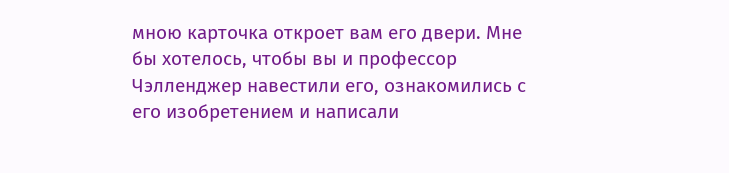мною карточка откроет вам его двери. Мне бы хотелось, чтобы вы и профессор Чэлленджер навестили его, ознакомились с его изобретением и написали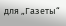для „Газеты“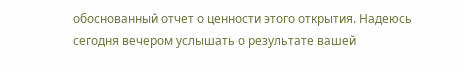обоснованный отчет о ценности этого открытия. Надеюсь сегодня вечером услышать о результате вашей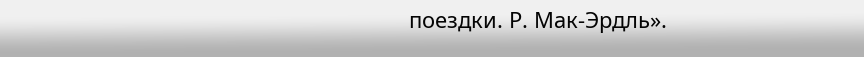поездки. Р. Мак-Эрдль».